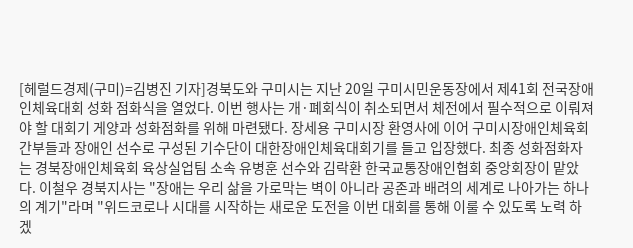[헤럴드경제(구미)=김병진 기자]경북도와 구미시는 지난 20일 구미시민운동장에서 제41회 전국장애인체육대회 성화 점화식을 열었다. 이번 행사는 개·폐회식이 취소되면서 체전에서 필수적으로 이뤄져야 할 대회기 게양과 성화점화를 위해 마련됐다. 장세용 구미시장 환영사에 이어 구미시장애인체육회 간부들과 장애인 선수로 구성된 기수단이 대한장애인체육대회기를 들고 입장했다. 최종 성화점화자는 경북장애인체육회 육상실업팀 소속 유병훈 선수와 김락환 한국교통장애인협회 중앙회장이 맡았다. 이철우 경북지사는 "장애는 우리 삶을 가로막는 벽이 아니라 공존과 배려의 세계로 나아가는 하나의 계기"라며 "위드코로나 시대를 시작하는 새로운 도전을 이번 대회를 통해 이룰 수 있도록 노력 하겠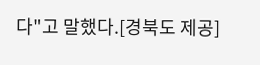다"고 말했다.[경북도 제공]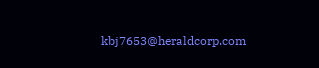kbj7653@heraldcorp.com